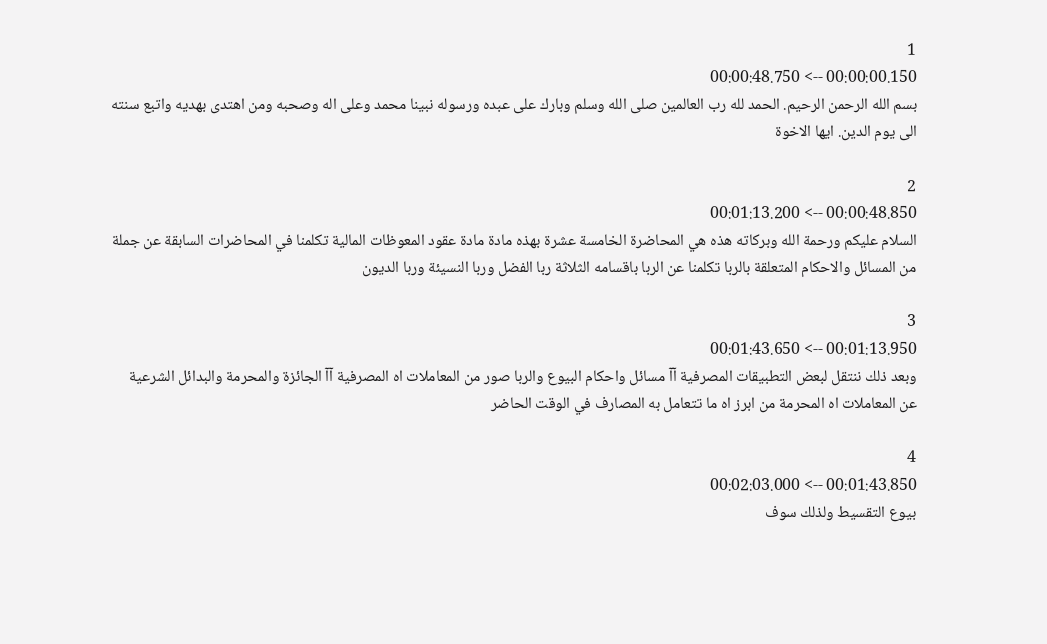1
00:00:00.150 --> 00:00:48.750
بسم الله الرحمن الرحيم. الحمد لله رب العالمين صلى الله وسلم وبارك على عبده ورسوله نبينا محمد وعلى اله وصحبه ومن اهتدى بهديه واتبع سنته الى يوم الدين. ايها الاخوة

2
00:00:48.850 --> 00:01:13.200
السلام عليكم ورحمة الله وبركاته هذه هي المحاضرة الخامسة عشرة بهذه مادة مادة عقود المعوظات المالية تكلمنا في المحاضرات السابقة عن جملة من المسائل والاحكام المتعلقة بالربا تكلمنا عن الربا باقسامه الثلاثة ربا الفضل وربا النسيئة وربا الديون

3
00:01:13.950 --> 00:01:43.650
وبعد ذلك ننتقل لبعض التطبيقات المصرفية آآ مسائل واحكام البيوع والربا صور من المعاملات اه المصرفية آآ الجائزة والمحرمة والبدائل الشرعية عن المعاملات اه المحرمة من ابرز اه ما تتعامل به المصارف في الوقت الحاضر

4
00:01:43.850 --> 00:02:03.000
بيوع التقسيط ولذلك سوف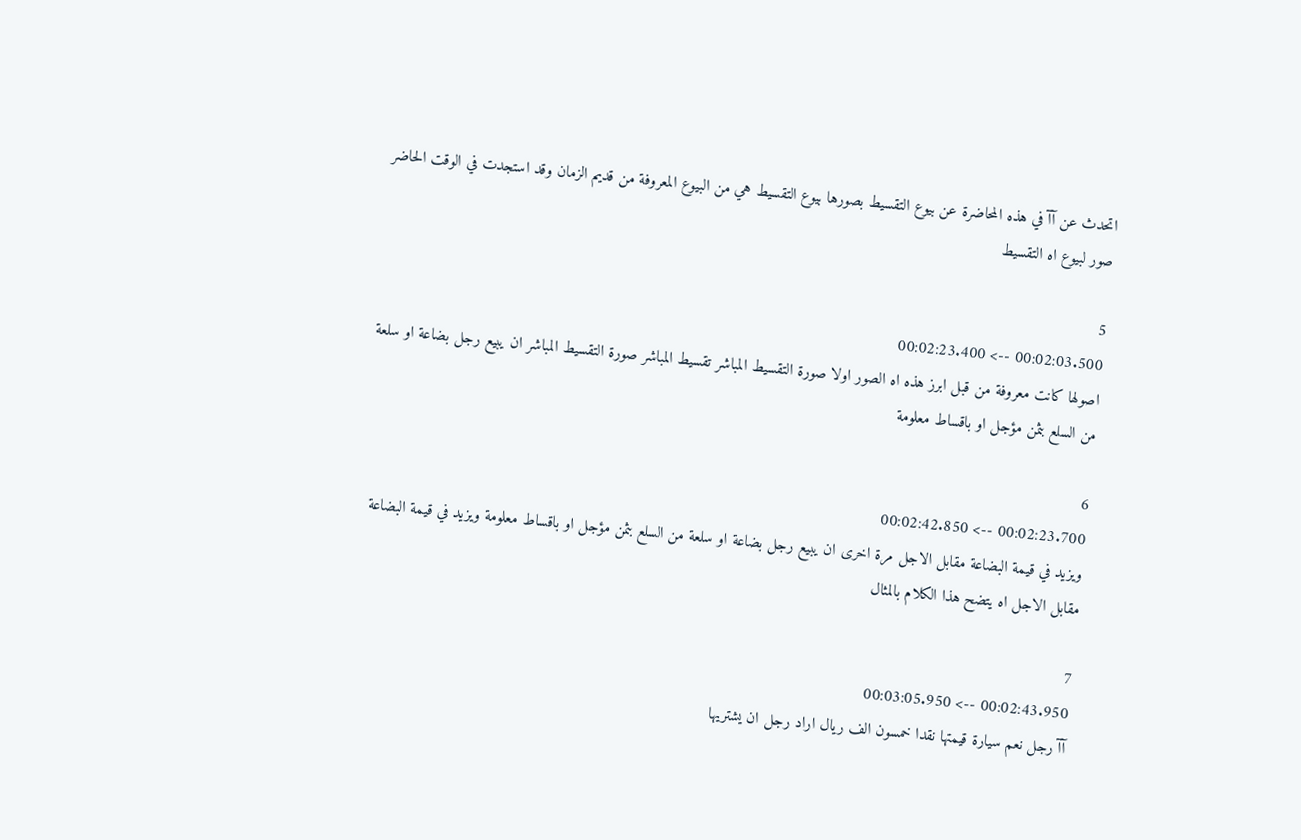اتحدث عن آآ في هذه المحاضرة عن بيوع التقسيط بصورها بيوع التقسيط هي من البيوع المعروفة من قديم الزمان وقد استجدت في الوقت الحاضر صور لبيوع اه التقسيط

5
00:02:03.500 --> 00:02:23.400
اصولها كانت معروفة من قبل ابرز هذه اه الصور اولا صورة التقسيط المباشر تقسيط المباشر صورة التقسيط المباشر ان يبيع رجل بضاعة او سلعة من السلع بثمن مؤجل او باقساط معلومة

6
00:02:23.700 --> 00:02:42.850
ويزيد في قيمة البضاعة مقابل الاجل مرة اخرى ان يبيع رجل بضاعة او سلعة من السلع بثمن مؤجل او باقساط معلومة ويزيد في قيمة البضاعة مقابل الاجل اه يتضح هذا الكلام بالمثال

7
00:02:43.950 --> 00:03:05.950
آآ رجل نعم سيارة قيمتها نقدا خمسون الف ريال اراد رجل ان يشتريها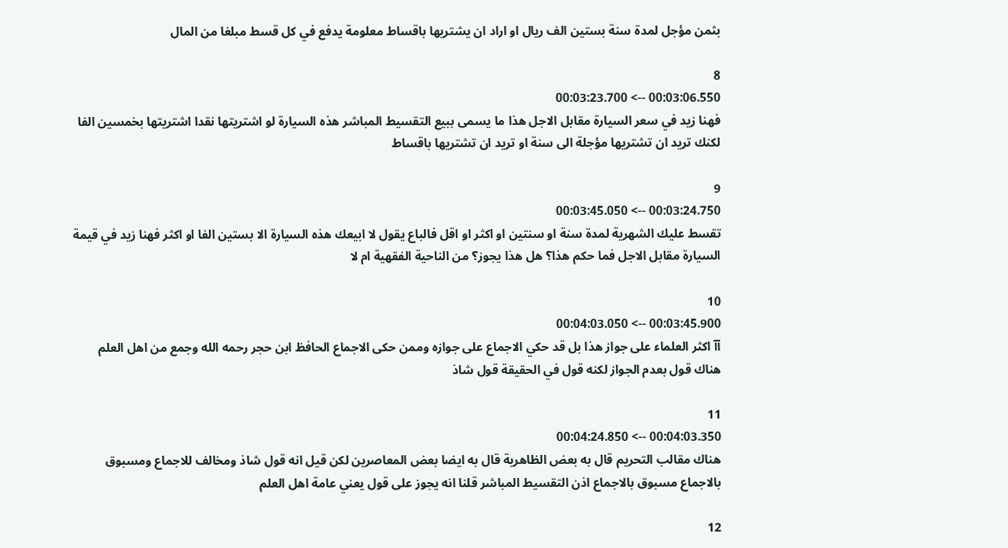بثمن مؤجل لمدة سنة بستين الف ريال او اراد ان يشتريها باقساط معلومة يدفع في كل قسط مبلغا من المال

8
00:03:06.550 --> 00:03:23.700
فهنا زيد في سعر السيارة مقابل الاجل هذا ما يسمى ببيع التقسيط المباشر هذه السيارة لو اشتريتها نقدا اشتريتها بخمسين الفا لكنك تريد ان تشتريها مؤجلة الى سنة او تريد ان تشتريها باقساط

9
00:03:24.750 --> 00:03:45.050
تقسط عليك الشهرية لمدة سنة او سنتين او اكثر او اقل فالباع يقول لا ابيعك هذه السيارة الا بستين الفا او اكثر فهنا زيد في قيمة السيارة مقابل الاجل فما حكم هذا؟ هل هذا يجوز؟ من الناحية الفقهية ام لا

10
00:03:45.900 --> 00:04:03.050
آآ اكثر العلماء على جواز هذا بل قد حكي الاجماع على جوازه وممن حكى الاجماع الحافظ ابن حجر رحمه الله وجمع من اهل العلم هناك قول بعدم الجواز لكنه قول في الحقيقة قول شاذ

11
00:04:03.350 --> 00:04:24.850
هناك مقالب التحريم قال به بعض الظاهرية قال به ايضا بعض المعاصرين لكن قيل انه قول شاذ ومخالف للاجماع ومسبوق بالاجماع مسبوق بالاجماع اذن التقسيط المباشر قلنا انه يجوز على قول يعني عامة اهل العلم

12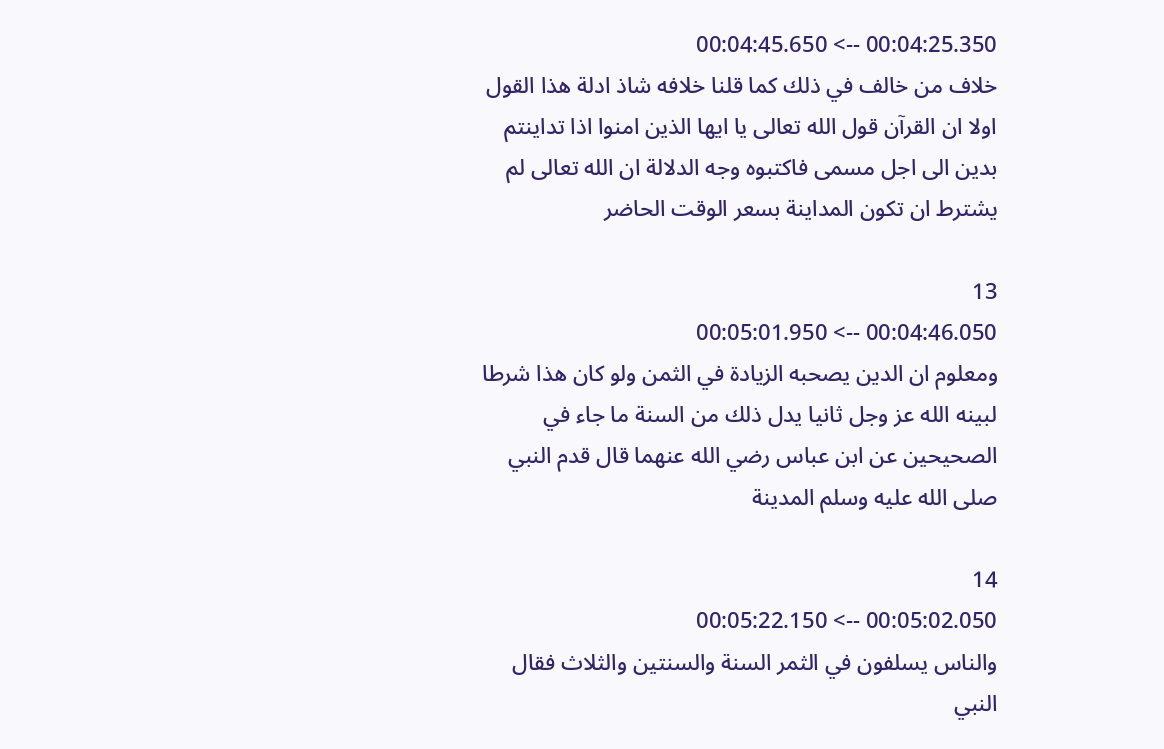00:04:25.350 --> 00:04:45.650
خلاف من خالف في ذلك كما قلنا خلافه شاذ ادلة هذا القول اولا ان القرآن قول الله تعالى يا ايها الذين امنوا اذا تداينتم بدين الى اجل مسمى فاكتبوه وجه الدلالة ان الله تعالى لم يشترط ان تكون المداينة بسعر الوقت الحاضر

13
00:04:46.050 --> 00:05:01.950
ومعلوم ان الدين يصحبه الزيادة في الثمن ولو كان هذا شرطا لبينه الله عز وجل ثانيا يدل ذلك من السنة ما جاء في الصحيحين عن ابن عباس رضي الله عنهما قال قدم النبي صلى الله عليه وسلم المدينة

14
00:05:02.050 --> 00:05:22.150
والناس يسلفون في الثمر السنة والسنتين والثلاث فقال النبي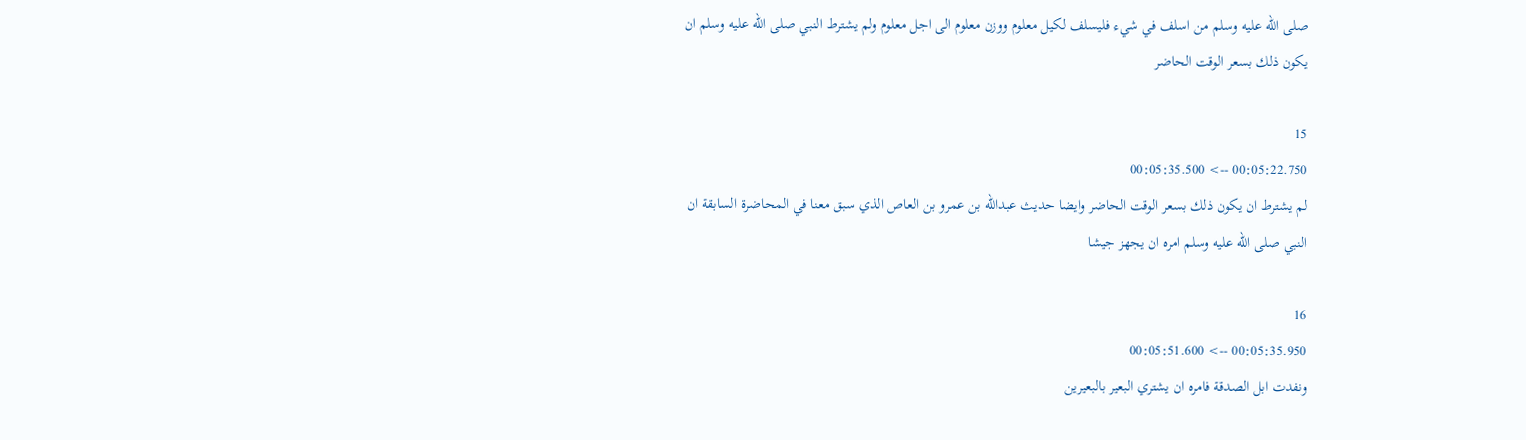صلى الله عليه وسلم من اسلف في شيء فليسلف لكيل معلوم ووزن معلوم الى اجل معلوم ولم يشترط النبي صلى الله عليه وسلم ان يكون ذلك بسعر الوقت الحاضر

15
00:05:22.750 --> 00:05:35.500
لم يشترط ان يكون ذلك بسعر الوقت الحاضر وايضا حديث عبدالله بن عمرو بن العاص الذي سبق معنا في المحاضرة السابقة ان النبي صلى الله عليه وسلم امره ان يجهز جيشا

16
00:05:35.950 --> 00:05:51.600
ونفدت ابل الصدقة فامره ان يشتري البعير بالبعيرين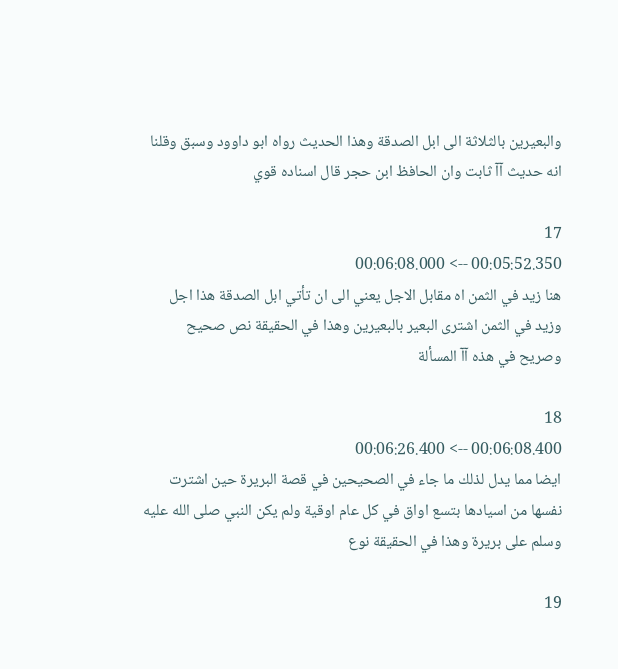والبعيرين بالثلاثة الى ابل الصدقة وهذا الحديث رواه ابو داوود وسبق وقلنا انه حديث آآ ثابت وان الحافظ ابن حجر قال اسناده قوي

17
00:05:52.350 --> 00:06:08.000
هنا زيد في الثمن اه مقابل الاجل يعني الى ان تأتي ابل الصدقة هذا اجل وزيد في الثمن اشترى البعير بالبعيرين وهذا في الحقيقة نص صحيح وصريح في هذه آآ المسألة

18
00:06:08.400 --> 00:06:26.400
ايضا مما يدل لذلك ما جاء في الصحيحين في قصة البريرة حين اشترت نفسها من اسيادها بتسع اواق في كل عام اوقية ولم يكن النبي صلى الله عليه وسلم على بريرة وهذا في الحقيقة نوع

19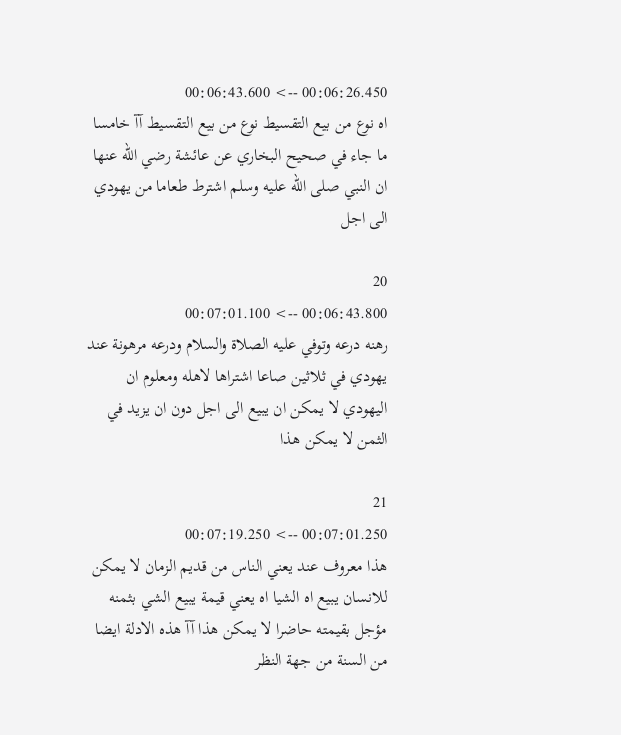00:06:26.450 --> 00:06:43.600
اه نوع من بيع التقسيط نوع من بيع التقسيط آآ خامسا ما جاء في صحيح البخاري عن عائشة رضي الله عنها ان النبي صلى الله عليه وسلم اشترط طعاما من يهودي الى اجل

20
00:06:43.800 --> 00:07:01.100
رهنه درعه وتوفي عليه الصلاة والسلام ودرعه مرهونة عند يهودي في ثلاثين صاعا اشتراها لاهله ومعلوم ان اليهودي لا يمكن ان يبيع الى اجل دون ان يزيد في الثمن لا يمكن هذا

21
00:07:01.250 --> 00:07:19.250
هذا معروف عند يعني الناس من قديم الزمان لا يمكن للانسان يبيع اه الشيا اه يعني قيمة يبيع الشي بثمنه مؤجل بقيمته حاضرا لا يمكن هذا آآ هذه الادلة ايضا من السنة من جهة النظر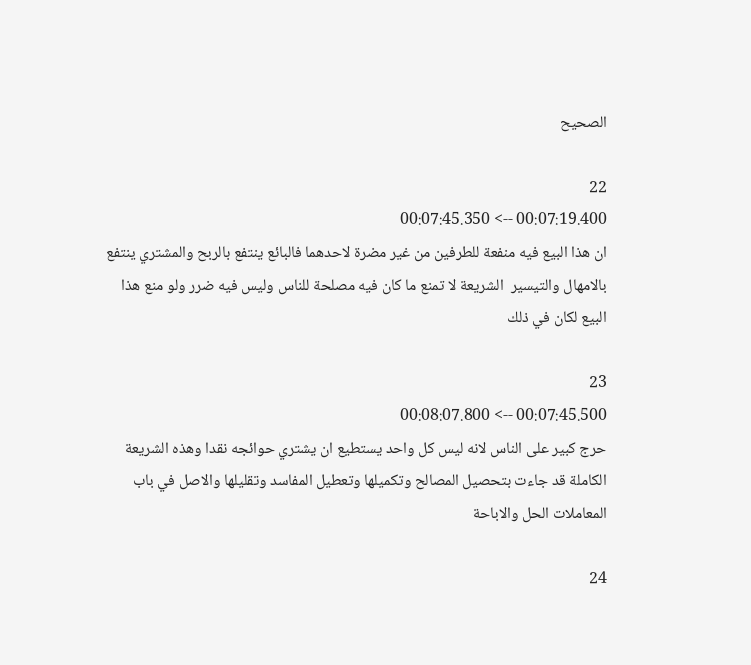الصحيح

22
00:07:19.400 --> 00:07:45.350
ان هذا البيع فيه منفعة للطرفين من غير مضرة لاحدهما فالبائع ينتفع بالربح والمشتري ينتفع بالامهال والتيسير  الشريعة لا تمنع ما كان فيه مصلحة للناس وليس فيه ضرر ولو منع هذا البيع لكان في ذلك

23
00:07:45.500 --> 00:08:07.800
حرج كبير على الناس لانه ليس كل واحد يستطيع ان يشتري حوائجه نقدا وهذه الشريعة الكاملة قد جاءت بتحصيل المصالح وتكميلها وتعطيل المفاسد وتقليلها والاصل في باب المعاملات الحل والاباحة

24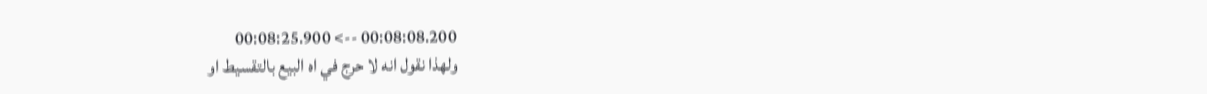00:08:08.200 --> 00:08:25.900
ولهذا نقول انه لا حرج في اه البيع بالتقسيط او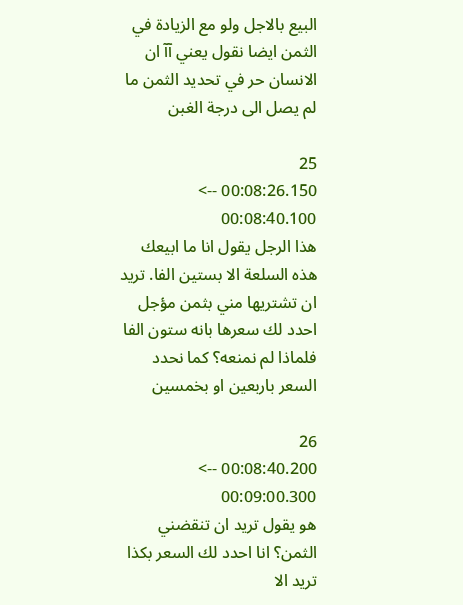البيع بالاجل ولو مع الزيادة في الثمن ايضا نقول يعني آآ ان الانسان حر في تحديد الثمن ما لم يصل الى درجة الغبن

25
00:08:26.150 --> 00:08:40.100
هذا الرجل يقول انا ما ابيعك هذه السلعة الا بستين الفا. تريد ان تشتريها مني بثمن مؤجل احدد لك سعرها بانه ستون الفا فلماذا لم نمنعه؟ كما نحدد السعر باربعين او بخمسين

26
00:08:40.200 --> 00:09:00.300
هو يقول تريد ان تنقضني الثمن؟ انا احدد لك السعر بكذا تريد الا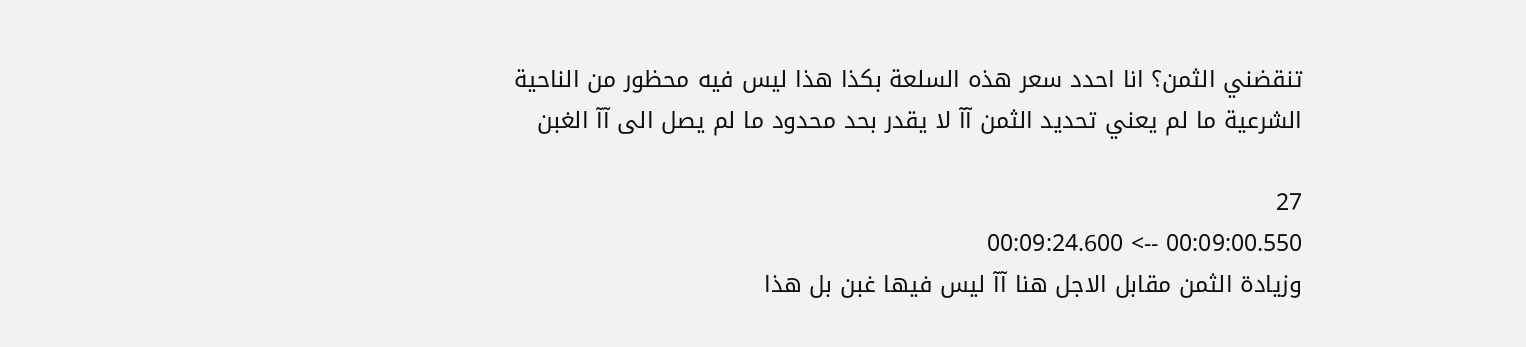تنقضني الثمن؟ انا احدد سعر هذه السلعة بكذا هذا ليس فيه محظور من الناحية الشرعية ما لم يعني تحديد الثمن آآ لا يقدر بحد محدود ما لم يصل الى آآ الغبن

27
00:09:00.550 --> 00:09:24.600
وزيادة الثمن مقابل الاجل هنا آآ ليس فيها غبن بل هذا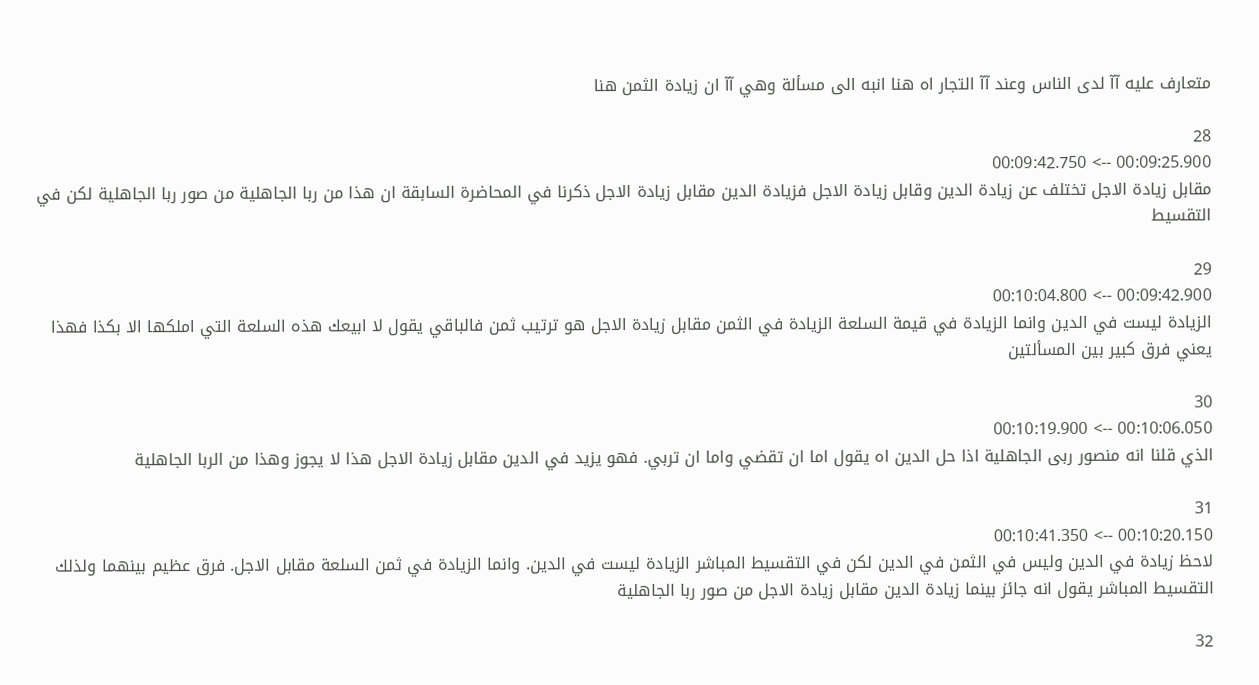متعارف عليه آآ لدى الناس وعند آآ التجار اه هنا انبه الى مسألة وهي آآ ان زيادة الثمن هنا

28
00:09:25.900 --> 00:09:42.750
مقابل زيادة الاجل تختلف عن زيادة الدين وقابل زيادة الاجل فزيادة الدين مقابل زيادة الاجل ذكرنا في المحاضرة السابقة ان هذا من ربا الجاهلية من صور ربا الجاهلية لكن في التقسيط

29
00:09:42.900 --> 00:10:04.800
الزيادة ليست في الدين وانما الزيادة في قيمة السلعة الزيادة في الثمن مقابل زيادة الاجل هو ترتيب ثمن فالباقي يقول لا ابيعك هذه السلعة التي املكها الا بكذا فهذا يعني فرق كبير بين المسألتين

30
00:10:06.050 --> 00:10:19.900
الذي قلنا انه منصور ربى الجاهلية اذا حل الدين اه يقول اما ان تقضي واما ان تربي. فهو يزيد في الدين مقابل زيادة الاجل هذا لا يجوز وهذا من الربا الجاهلية

31
00:10:20.150 --> 00:10:41.350
لاحظ زيادة في الدين وليس في الثمن في الدين لكن في التقسيط المباشر الزيادة ليست في الدين. وانما الزيادة في ثمن السلعة مقابل الاجل. فرق عظيم بينهما ولذلك التقسيط المباشر يقول انه جائز بينما زيادة الدين مقابل زيادة الاجل من صور ربا الجاهلية

32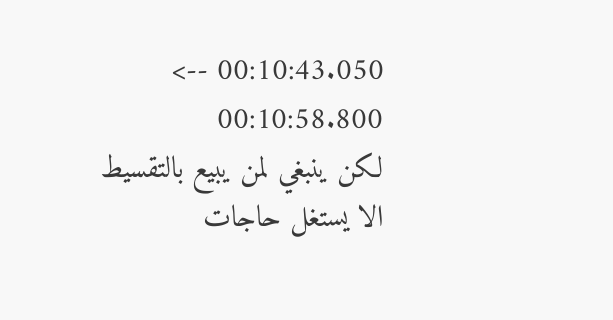00:10:43.050 --> 00:10:58.800
لكن ينبغي لمن يبيع بالتقسيط الا يستغل حاجات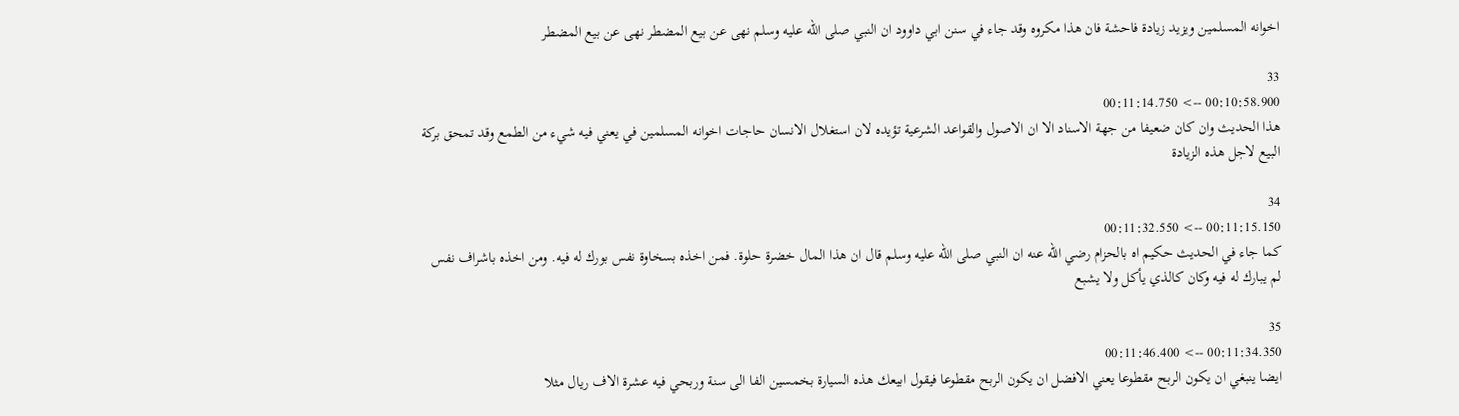اخوانه المسلمين ويزيد زيادة فاحشة فان هذا مكروه وقد جاء في سنن ابي داوود ان النبي صلى الله عليه وسلم نهى عن بيع المضطر نهى عن بيع المضطر

33
00:10:58.900 --> 00:11:14.750
هذا الحديث وان كان ضعيفا من جهة الاسناد الا ان الاصول والقواعد الشرعية تؤيده لان استغلال الانسان حاجات اخوانه المسلمين في يعني فيه شيء من الطمع وقد تمحق بركة البيع لاجل هذه الزيادة

34
00:11:15.150 --> 00:11:32.550
كما جاء في الحديث حكيم اه بالحزام رضي الله عنه ان النبي صلى الله عليه وسلم قال ان هذا المال خضرة حلوة. فمن اخذه بسخاوة نفس بورك له فيه. ومن اخذه باشراف نفس لم يبارك له فيه وكان كالذي يأكل ولا يشبع

35
00:11:34.350 --> 00:11:46.400
ايضا ينبغي ان يكون الربح مقطوعا يعني الافضل ان يكون الربح مقطوعا فيقول ابيعك هذه السيارة بخمسين الفا الى سنة وربحي فيه عشرة الاف ريال مثلا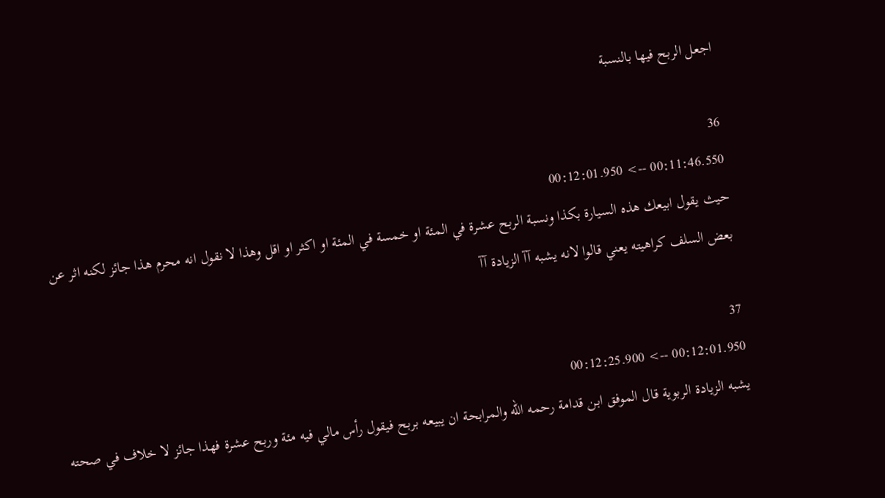اجعل الربح فيها بالنسبة

36
00:11:46.550 --> 00:12:01.950
حيث يقول ابيعك هذه السيارة بكذا ونسبة الربح عشرة في المئة او خمسة في المئة او اكثر او اقل وهذا لا نقول انه محرم هذا جائز لكنه اثر عن بعض السلف كراهيته يعني قالوا لانه يشبه آآ الزيادة آآ

37
00:12:01.950 --> 00:12:25.900
يشبه الزيادة الربوية قال الموفق ابن قدامة رحمه الله والمرابحة ان يبيعه بربح فيقول رأس مالي فيه مئة وربح عشرة فهذا جائز لا خلاف في صحته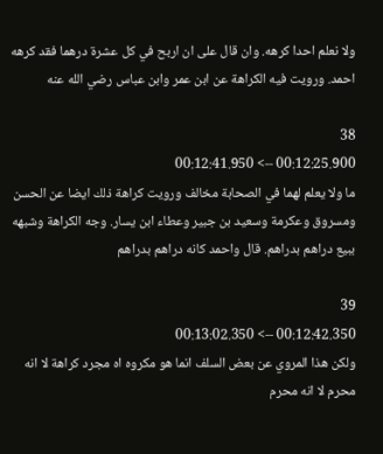ولا نعلم احدا كرهه. وان قال على ان اربح في كل عشرة درهما فقد كرهه احمد. ورويت فيه الكراهة عن ابن عمر وابن عباس رضي الله عنه

38
00:12:25.900 --> 00:12:41.950
ما ولا يعلم لهما في الصحابة مخالف ورويت كراهة ذلك ايضا عن الحسن ومسروق وعكرمة وسعيد بن جبير وعطاء ابن يسار. وجه الكراهة وشبهه ببيع دراهم بدراهم. قال واحمد كانه دراهم بدراهم

39
00:12:42.350 --> 00:13:02.350
ولكن هذا المروي عن بعض السلف انما هو مكروه اه مجرد كراهة لا انه محرم لا انه محرم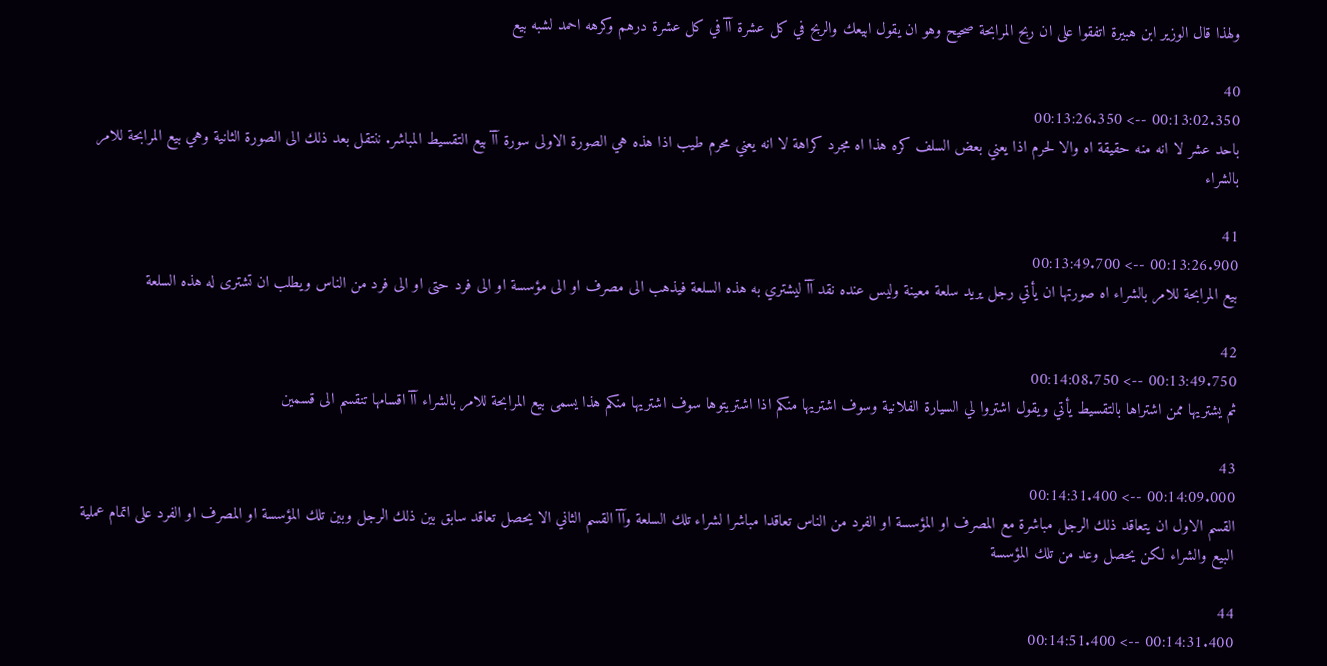ولهذا قال الوزير ابن هبيرة اتفقوا على ان ربح المرابحة صحيح وهو ان يقول ابيعك والربح في كل عشرة آآ في كل عشرة درهم وكرهه احمد لشبه بيع

40
00:13:02.350 --> 00:13:26.350
باحد عشر لا انه منه حقيقة اه والا لحرم اذا يعني بعض السلف كره هذا اه مجرد كراهة لا انه يعني محرم طيب اذا هذه هي الصورة الاولى سورة آآ بيع التقسيط المباشر. ننتقل بعد ذلك الى الصورة الثانية وهي بيع المرابحة للامر بالشراء

41
00:13:26.900 --> 00:13:49.700
بيع المرابحة للامر بالشراء اه صورتها ان يأتي رجل يريد سلعة معينة وليس عنده نقد آآ ليشتري به هذه السلعة فيذهب الى مصرف او الى مؤسسة او الى فرد حتى او الى فرد من الناس ويطلب ان تشترى له هذه السلعة

42
00:13:49.750 --> 00:14:08.750
ثم يشتريها ممن اشتراها بالتقسيط يأتي ويقول اشتروا لي السيارة الفلانية وسوف اشتريها منكم اذا اشتريتوها سوف اشتريها منكم هذا يسمى بيع المرابحة للامر بالشراء آآ اقسامها تنقسم الى قسمين

43
00:14:09.000 --> 00:14:31.400
القسم الاول ان يتعاقد ذلك الرجل مباشرة مع المصرف او المؤسسة او الفرد من الناس تعاقدا مباشرا لشراء تلك السلعة وآآ القسم الثاني الا يحصل تعاقد سابق بين ذلك الرجل وبين تلك المؤسسة او المصرف او الفرد على اتمام عملية البيع والشراء لكن يحصل وعد من تلك المؤسسة

44
00:14:31.400 --> 00:14:51.400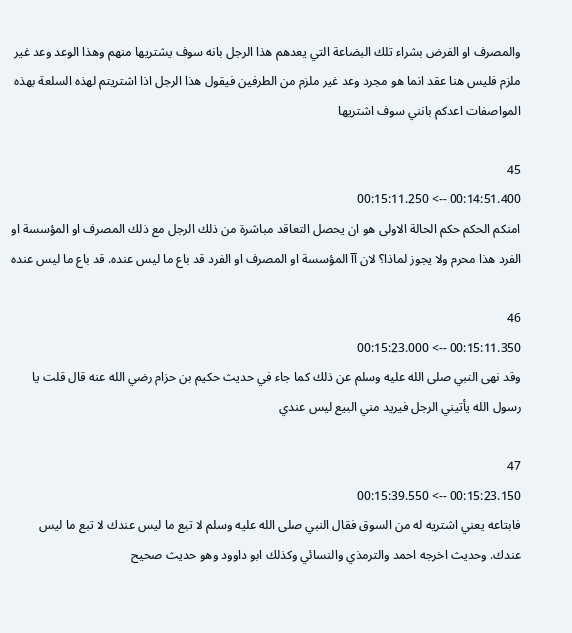والمصرف او الفرض بشراء تلك البضاعة التي يعدهم هذا الرجل بانه سوف يشتريها منهم وهذا الوعد وعد غير ملزم فليس هنا عقد انما هو مجرد وعد غير ملزم من الطرفين فيقول هذا الرجل اذا اشتريتم لهذه السلعة بهذه المواصفات اعدكم بانني سوف اشتريها

45
00:14:51.400 --> 00:15:11.250
امنكم الحكم حكم الحالة الاولى هو ان يحصل التعاقد مباشرة من ذلك الرجل مع ذلك المصرف او المؤسسة او الفرد هذا محرم ولا يجوز لماذا؟ لان آآ المؤسسة او المصرف او الفرد قد باع ما ليس عنده. قد باع ما ليس عنده

46
00:15:11.350 --> 00:15:23.000
وقد نهى النبي صلى الله عليه وسلم عن ذلك كما جاء في حديث حكيم بن حزام رضي الله عنه قال قلت يا رسول الله يأتيني الرجل فيريد مني البيع ليس عندي

47
00:15:23.150 --> 00:15:39.550
فابتاعه يعني اشتريه له من السوق فقال النبي صلى الله عليه وسلم لا تبع ما ليس عندك لا تبع ما ليس عندك. وحديث اخرجه احمد والترمذي والنسائي وكذلك ابو داوود وهو حديث صحيح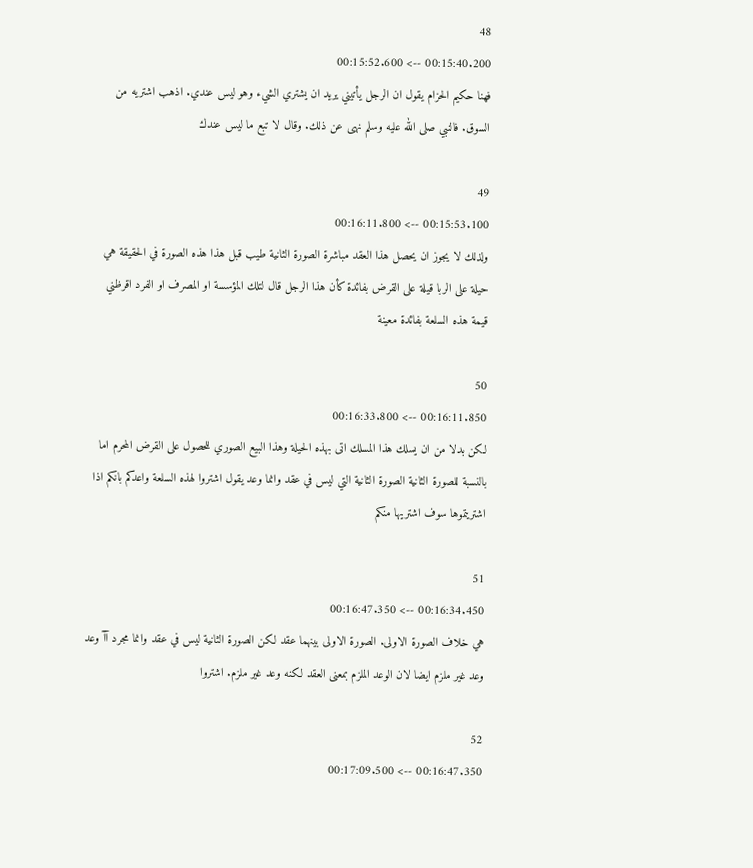48
00:15:40.200 --> 00:15:52.600
فهنا حكيم الحزام يقول ان الرجل يأتيني يريد ان يشتري الشيء وهو ليس عندي. اذهب اشتريه من السوق. فالنبي صلى الله عليه وسلم نهى عن ذلك. وقال لا تبع ما ليس عندك

49
00:15:53.100 --> 00:16:11.800
ولذلك لا يجوز ان يحصل هذا العقد مباشرة الصورة الثانية طيب قبل هذا هذه الصورة في الحقيقة هي حيلة على الربا قيلة على القرض بفائدة كأن هذا الرجل قال لتلك المؤسسة او المصرف او الفرد اقرظني قيمة هذه السلعة بفائدة معينة

50
00:16:11.850 --> 00:16:33.800
لكن بدلا من ان يسلك هذا المسلك اتى بهذه الحيلة وهذا البيع الصوري للحصول على القرض المحرم اما بالنسبة للصورة الثانية الصورة الثانية التي ليس في عقد وانما وعد يقول اشتروا لهذه السلعة واعدكم بانكم اذا اشتريتموها سوف اشتريها منكم

51
00:16:34.450 --> 00:16:47.350
هي خلاف الصورة الاولى. الصورة الاولى بينهما عقد لكن الصورة الثانية ليس في عقد وانما مجرد آآ وعد وعد غير ملزم ايضا لان الوعد الملزم بمعنى العقد لكنه وعد غير ملزم. اشتروا

52
00:16:47.350 --> 00:17:09.500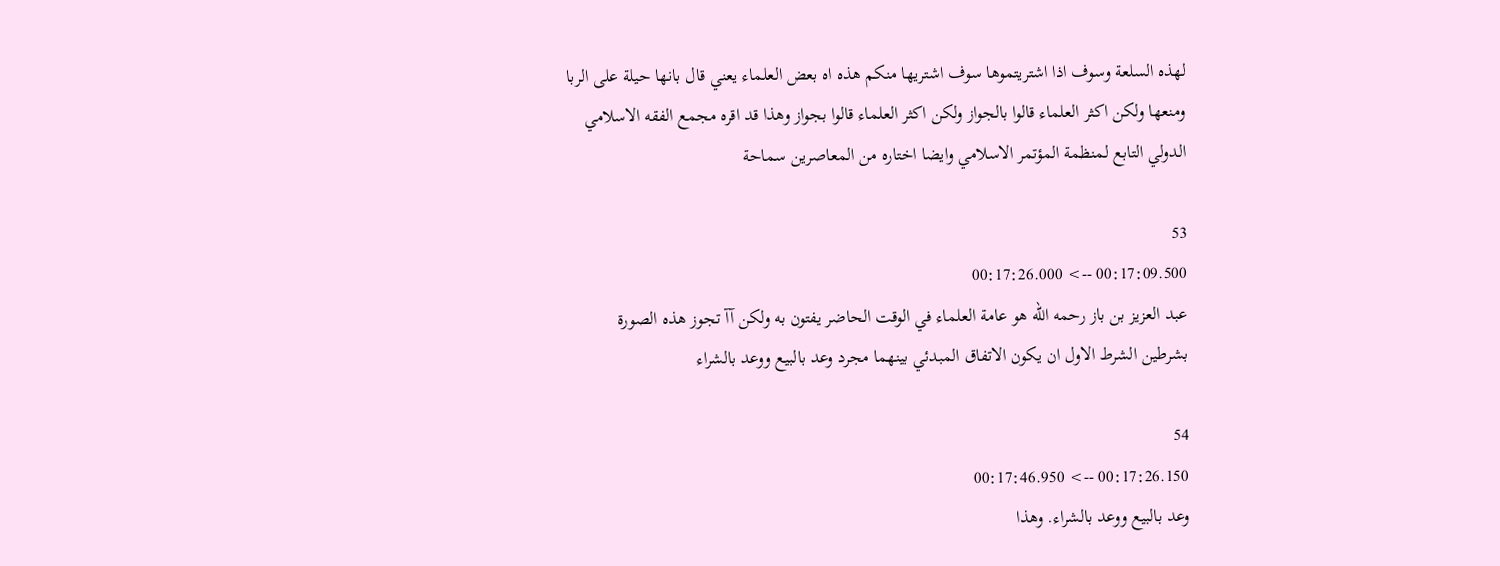لهذه السلعة وسوف اذا اشتريتموها سوف اشتريها منكم هذه اه بعض العلماء يعني قال بانها حيلة على الربا ومنعها ولكن اكثر العلماء قالوا بالجواز ولكن اكثر العلماء قالوا بجواز وهذا قد اقره مجمع الفقه الاسلامي الدولي التابع لمنظمة المؤتمر الاسلامي وايضا اختاره من المعاصرين سماحة

53
00:17:09.500 --> 00:17:26.000
عبد العزيز بن باز رحمه الله هو عامة العلماء في الوقت الحاضر يفتون به ولكن آآ تجوز هذه الصورة بشرطين الشرط الاول ان يكون الاتفاق المبدئي بينهما مجرد وعد بالبيع ووعد بالشراء

54
00:17:26.150 --> 00:17:46.950
وعد بالبيع ووعد بالشراء. وهذا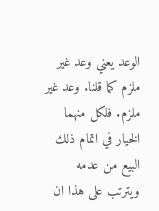الوعد يعني وعد غير ملزم كما قلنا. وعد غير ملزم. فلكل منهما الخيار في اتمام ذلك البيع من عدمه  ويترتب على هذا ان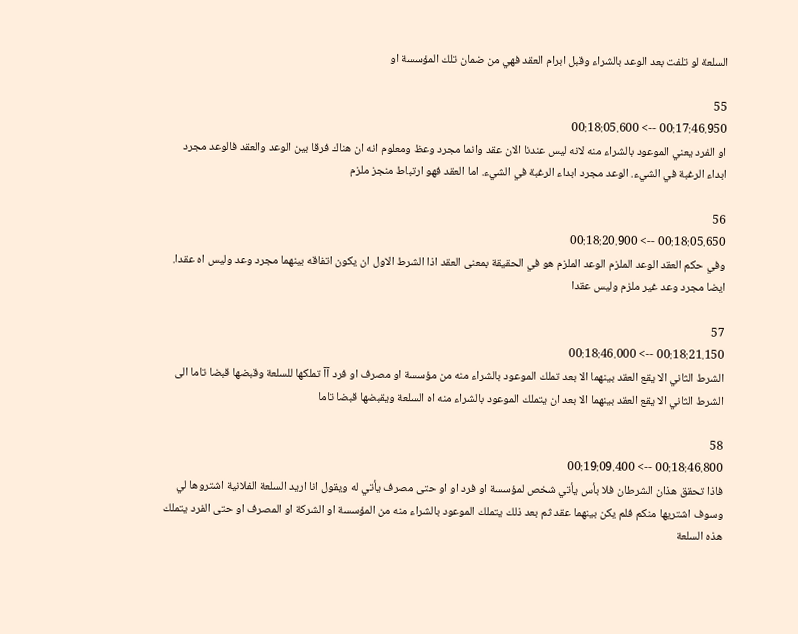السلعة لو تلفت بعد الوعد بالشراء وقبل ابرام العقد فهي من ضمان تلك المؤسسة او

55
00:17:46.950 --> 00:18:05.600
او الفرد يعني الموعود بالشراء منه لانه ليس عندنا الان عقد وانما مجرد وعظ ومعلوم انه ان هناك فرقا بين الوعد والعقد فالوعد مجرد ابداء الرغبة في الشيء. الوعد مجرد ابداء الرغبة في الشيء. اما العقد فهو ارتباط منجز ملزم

56
00:18:05.650 --> 00:18:20.900
وفي حكم العقد الوعد الملزم الوعد الملزم هو في الحقيقة بمعنى العقد اذا الشرط الاول ان يكون اتفاقه بينهما مجرد وعد وليس اه عقدا. ايضا مجرد وعد غير ملزم وليس عقدا

57
00:18:21.150 --> 00:18:46.000
الشرط الثاني الا يقع العقد بينهما الا بعد تملك الموعود بالشراء منه من مؤسسة او مصرف او فرد آآ تملكها للسلعة وقبضها قبضا تاما الى الشرط الثاني الا يقع العقد بينهما الا بعد ان يتملك الموعود بالشراء منه اه السلعة ويقبضها قبضا تاما

58
00:18:46.800 --> 00:19:09.400
فاذا تحقق هذان الشرطان فلا بأس يأتي شخص لمؤسسة او فرد او او حتى مصرف يأتي له ويقول انا اريد السلعة الفلانية اشتروها لي وسوف اشتريها منكم فلم يكن بينهما عقد ثم بعد ذلك يتملك الموعود بالشراء منه من المؤسسة او الشركة او المصرف او حتى الفرد يتملك هذه السلعة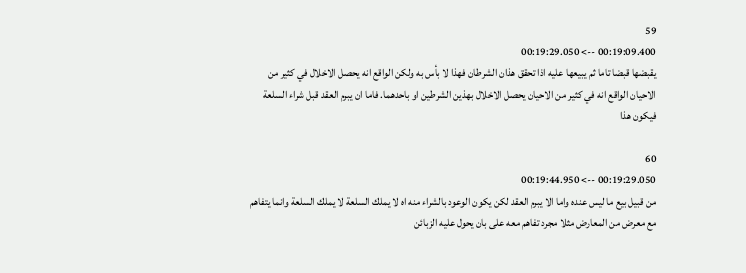59
00:19:09.400 --> 00:19:29.050
يقبضها قبضا تاما ثم يبيعها عليه اذا تحقق هذان الشرطان فهذا لا بأس به ولكن الواقع انه يحصل الاخلال في كثير من الاحيان الواقع انه في كثير من الاحيان يحصل الاخلال بهذين الشرطين او باحدهما. فاما ان يبرم العقد قبل شراء السلعة فيكون هذا

60
00:19:29.050 --> 00:19:44.950
من قبيل بيع ما ليس عنده واما الا يبرم العقد لكن يكون الوعود بالشراء منه اه لا يملك السلعة لا يملك السلعة وانما يتفاهم مع معرض من المعارض مثلا مجرد تفاهم معه على بان يحول عليه الزبائن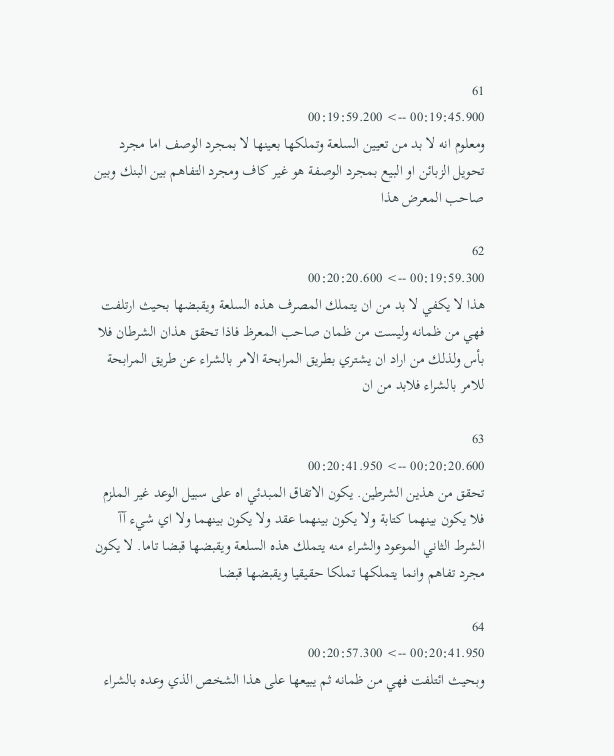61
00:19:45.900 --> 00:19:59.200
ومعلوم انه لا بد من تعيين السلعة وتملكها بعينها لا بمجرد الوصف اما مجرد تحويل الزبائن او البيع بمجرد الوصفة هو غير كاف ومجرد التفاهم بين البنك وبين صاحب المعرض هذا

62
00:19:59.300 --> 00:20:20.600
هذا لا يكفي لا بد من ان يتملك المصرف هذه السلعة ويقبضها بحيث ارتلفت فهي من ظمانه وليست من ظمان صاحب المعرظ فاذا تحقق هذان الشرطان فلا بأس ولذلك من اراد ان يشتري بطريق المرابحة الامر بالشراء عن طريق المرابحة للامر بالشراء فلابد من ان

63
00:20:20.600 --> 00:20:41.950
تحقق من هذين الشرطين. يكون الاتفاق المبدئي اه على سبيل الوعد غير الملزم فلا يكون بينهما كتابة ولا يكون بينهما عقد ولا يكون بينهما ولا اي شيء آآ الشرط الثاني الموعود والشراء منه يتملك هذه السلعة ويقبضها قبضا تاما. لا يكون مجرد تفاهم وانما يتملكها تملكا حقيقيا ويقبضها قبضا

64
00:20:41.950 --> 00:20:57.300
وبحيث ائتلفت فهي من ظمانه ثم يبيعها على هذا الشخص الذي وعده بالشراء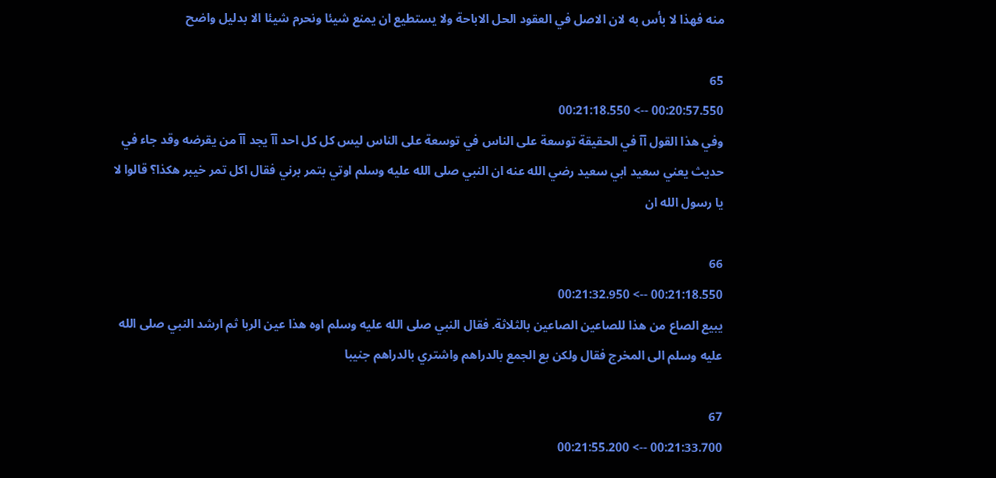منه فهذا لا بأس به لان الاصل في العقود الحل الاباحة ولا يستطيع ان يمنع شيئا ونحرم شيئا الا بدليل واضح

65
00:20:57.550 --> 00:21:18.550
وفي هذا القول آآ في الحقيقة توسعة على الناس في توسعة على الناس ليس كل كل احد آآ يجد آآ من يقرضه وقد جاء في حديث يعني سعيد ابي سعيد رضي الله عنه ان النبي صلى الله عليه وسلم اوتي بتمر برني فقال اكل تمر خيبر هكذا؟ قالوا لا يا رسول الله ان

66
00:21:18.550 --> 00:21:32.950
يبيع الصاع من هذا للصاعين الصاعين بالثلاثة. فقال النبي صلى الله عليه وسلم اوه هذا عين الربا ثم ارشد النبي صلى الله عليه وسلم الى المخرج فقال ولكن بع الجمع بالدراهم واشتري بالدراهم جنيبا

67
00:21:33.700 --> 00:21:55.200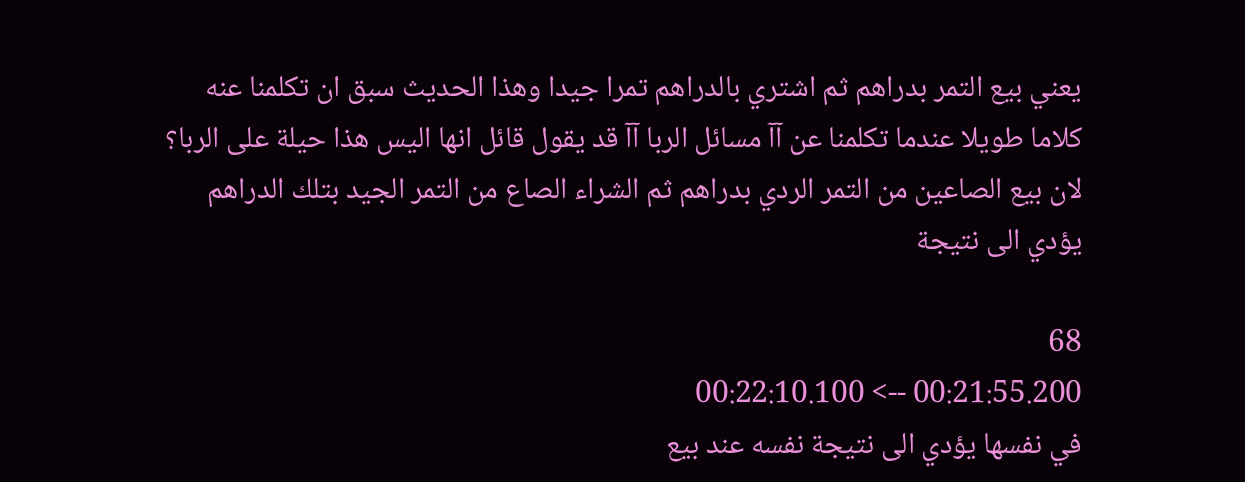يعني بيع التمر بدراهم ثم اشتري بالدراهم تمرا جيدا وهذا الحديث سبق ان تكلمنا عنه كلاما طويلا عندما تكلمنا عن آآ مسائل الربا آآ قد يقول قائل انها اليس هذا حيلة على الربا؟ لان بيع الصاعين من التمر الردي بدراهم ثم الشراء الصاع من التمر الجيد بتلك الدراهم يؤدي الى نتيجة

68
00:21:55.200 --> 00:22:10.100
في نفسها يؤدي الى نتيجة نفسه عند بيع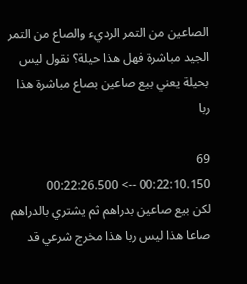الصاعين من التمر الرديء والصاع من التمر الجيد مباشرة فهل هذا حيلة؟ نقول ليس بحيلة يعني بيع صاعين بصاع مباشرة هذا ربا

69
00:22:10.150 --> 00:22:26.500
لكن بيع صاعين بدراهم ثم يشتري بالدراهم صاعا هذا ليس ربا هذا مخرج شرعي قد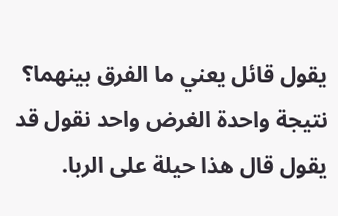يقول قائل يعني ما الفرق بينهما؟ نتيجة واحدة الغرض واحد نقول قد يقول قال هذا حيلة على الربا.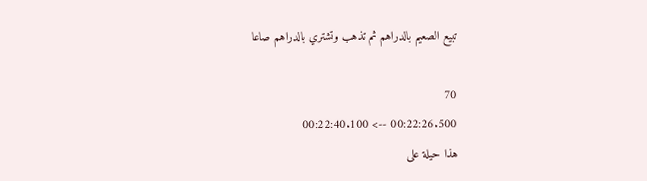تبيع الصعيم بالدراهم ثم تذهب وتشتري بالدراهم صاعا

70
00:22:26.500 --> 00:22:40.100
هذا حيلة على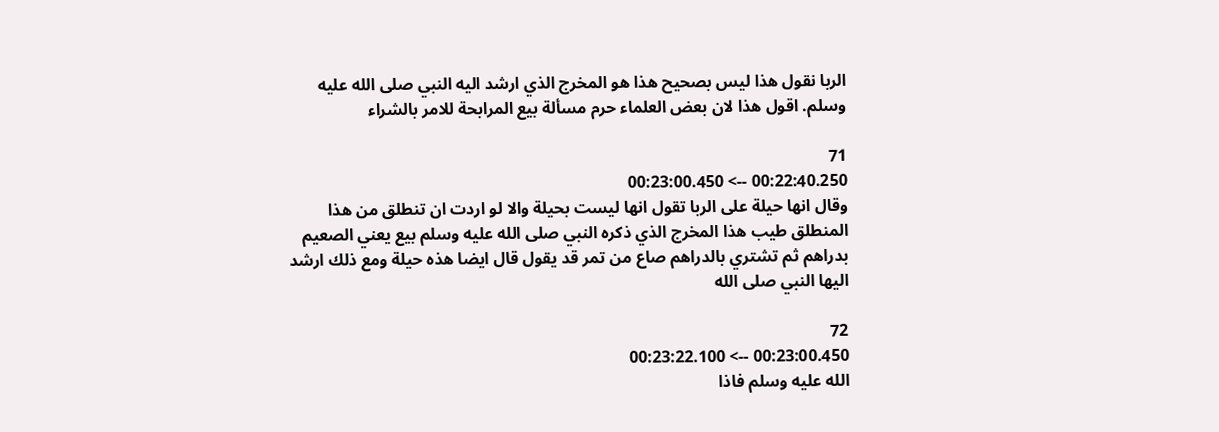الربا نقول هذا ليس بصحيح هذا هو المخرج الذي ارشد اليه النبي صلى الله عليه وسلم. اقول هذا لان بعض العلماء حرم مسألة بيع المرابحة للامر بالشراء

71
00:22:40.250 --> 00:23:00.450
وقال انها حيلة على الربا تقول انها ليست بحيلة والا لو اردت ان تنطلق من هذا المنطلق طيب هذا المخرج الذي ذكره النبي صلى الله عليه وسلم بيع يعني الصعيم بدراهم ثم تشتري بالدراهم صاع من تمر قد يقول قال ايضا هذه حيلة ومع ذلك ارشد اليها النبي صلى الله

72
00:23:00.450 --> 00:23:22.100
الله عليه وسلم فاذا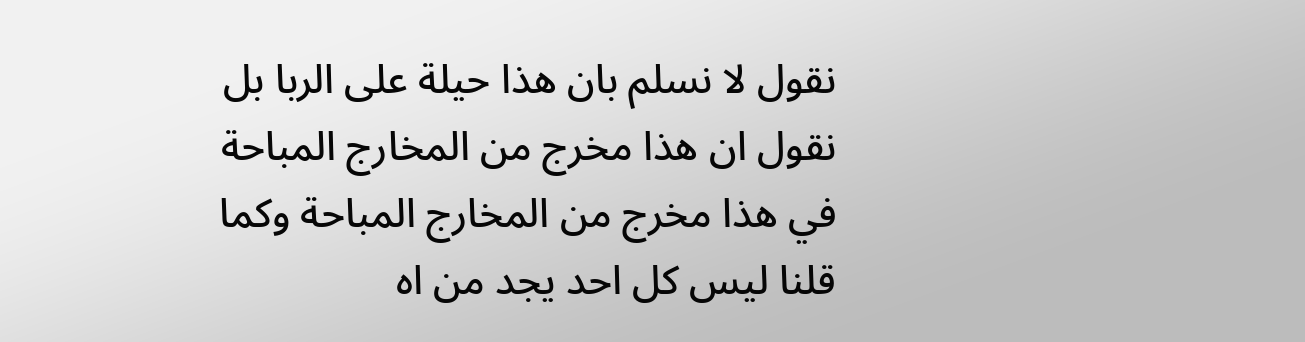نقول لا نسلم بان هذا حيلة على الربا بل نقول ان هذا مخرج من المخارج المباحة في هذا مخرج من المخارج المباحة وكما قلنا ليس كل احد يجد من اه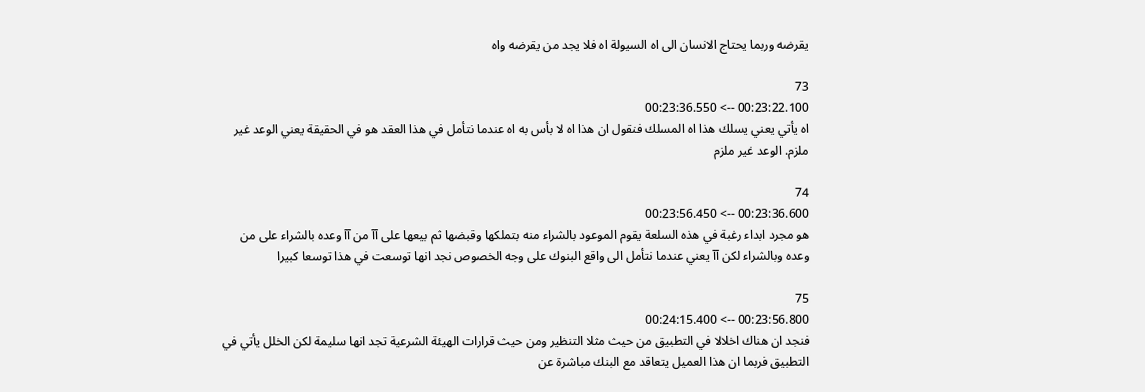يقرضه وربما يحتاج الانسان الى اه السيولة اه فلا يجد من يقرضه واه

73
00:23:22.100 --> 00:23:36.550
اه يأتي يعني يسلك هذا اه المسلك فنقول ان هذا اه لا بأس به اه عندما نتأمل في هذا العقد هو في الحقيقة يعني الوعد غير ملزم. الوعد غير ملزم

74
00:23:36.600 --> 00:23:56.450
هو مجرد ابداء رغبة في هذه السلعة يقوم الموعود بالشراء منه بتملكها وقبضها ثم بيعها على آآ من آآ وعده بالشراء على من وعده وبالشراء لكن آآ يعني عندما نتأمل الى واقع البنوك على وجه الخصوص نجد انها توسعت في هذا توسعا كبيرا

75
00:23:56.800 --> 00:24:15.400
فنجد ان هناك اخلالا في التطبيق من حيث مثلا التنظير ومن حيث قرارات الهيئة الشرعية تجد انها سليمة لكن الخلل يأتي في التطبيق فربما ان هذا العميل يتعاقد مع البنك مباشرة عن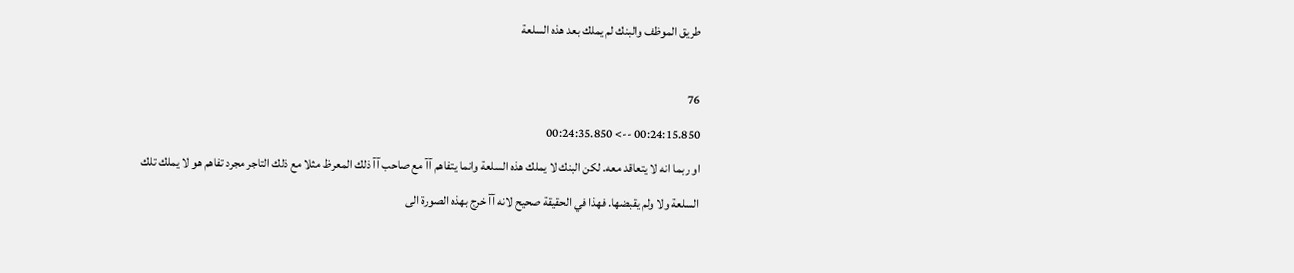طريق الموظف والبنك لم يملك بعد هذه السلعة

76
00:24:15.850 --> 00:24:35.850
او ربما انه لا يتعاقد معه. لكن البنك لا يملك هذه السلعة وانما يتفاهم آآ مع صاحب آآ ذلك المعرظ مثلا مع ذلك التاجر مجرد تفاهم هو لا يملك تلك السلعة ولا ولم يقبضها. فهذا في الحقيقة صحيح لانه آآ خرج بهذه الصورة الى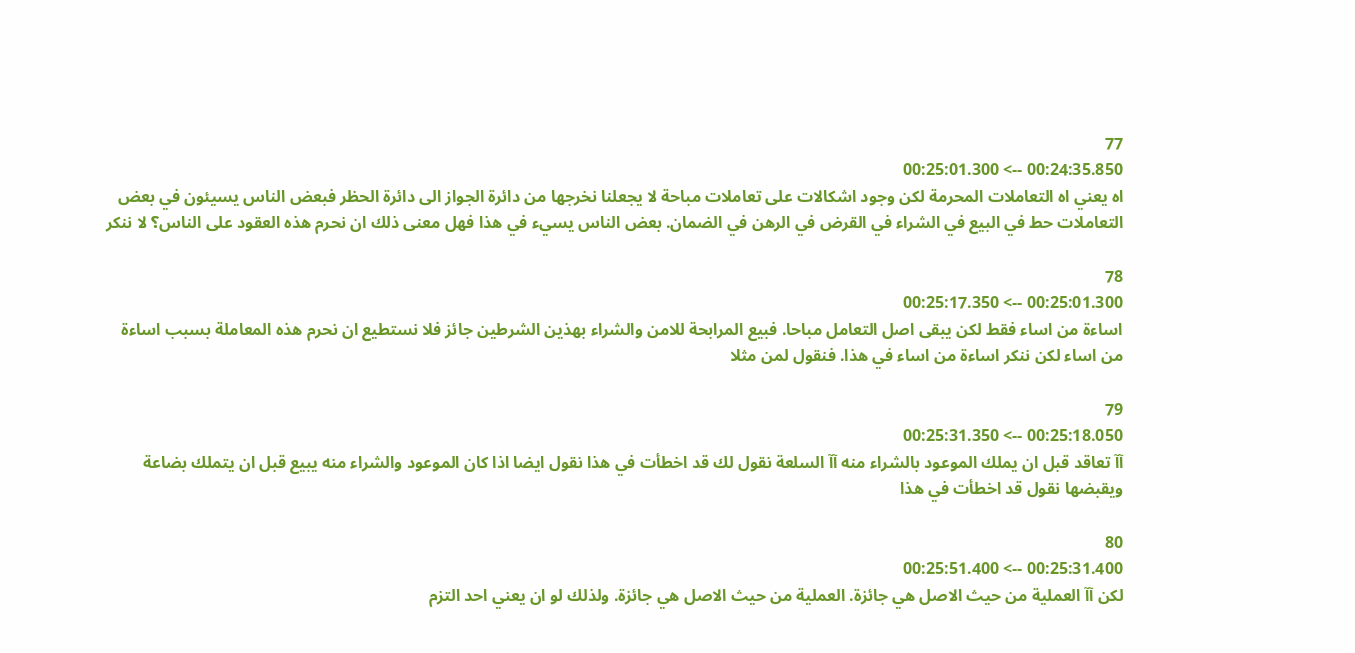77
00:24:35.850 --> 00:25:01.300
اه يعني اه التعاملات المحرمة لكن وجود اشكالات على تعاملات مباحة لا يجعلنا نخرجها من دائرة الجواز الى دائرة الحظر فبعض الناس يسيئون في بعض التعاملات حط في البيع في الشراء في القرض في الرهن في الضمان. بعض الناس يسيء في هذا فهل معنى ذلك ان نحرم هذه العقود على الناس؟ لا ننكر

78
00:25:01.300 --> 00:25:17.350
اساءة من اساء فقط لكن يبقى اصل التعامل مباحا. فبيع المرابحة للامن والشراء بهذين الشرطين جائز فلا نستطيع ان نحرم هذه المعاملة بسبب اساءة من اساء لكن ننكر اساءة من اساء في هذا. فنقول لمن مثلا

79
00:25:18.050 --> 00:25:31.350
آآ تعاقد قبل ان يملك الموعود بالشراء منه آآ السلعة نقول لك قد اخطأت في هذا نقول ايضا اذا كان الموعود والشراء منه يبيع قبل ان يتملك بضاعة ويقبضها نقول قد اخطأت في هذا

80
00:25:31.400 --> 00:25:51.400
لكن آآ العملية من حيث الاصل هي جائزة. العملية من حيث الاصل هي جائزة. ولذلك لو ان يعني احد التزم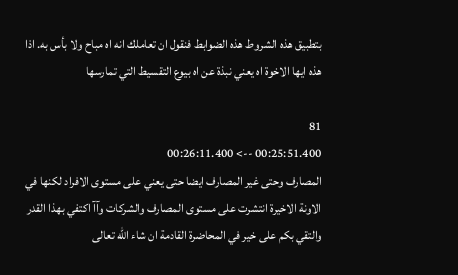بتطبيق هذه الشروط هذه الضوابط فنقول ان تعاملك انه اه مباح ولا بأس به. اذا هذه ايها الاخوة اه يعني نبذة عن اه بيوع التقسيط التي تمارسها

81
00:25:51.400 --> 00:26:11.400
المصارف وحتى غير المصارف ايضا حتى يعني على مستوى الافراد لكنها في الاونة الاخيرة انتشرت على مستوى المصارف والشركات وآآ اكتفي بهذا القدر والتقي بكم على خير في المحاضرة القادمة ان شاء الله تعالى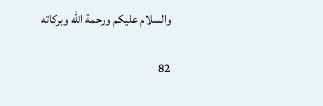والسلام عليكم ورحمة الله وبركاته

82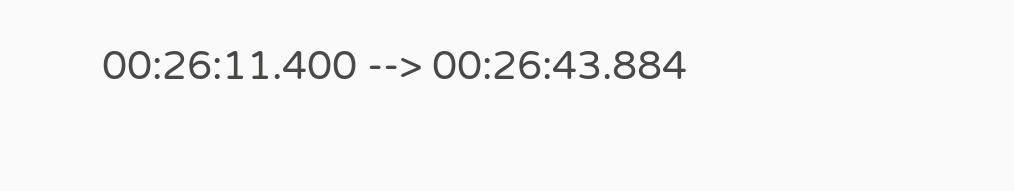00:26:11.400 --> 00:26:43.884